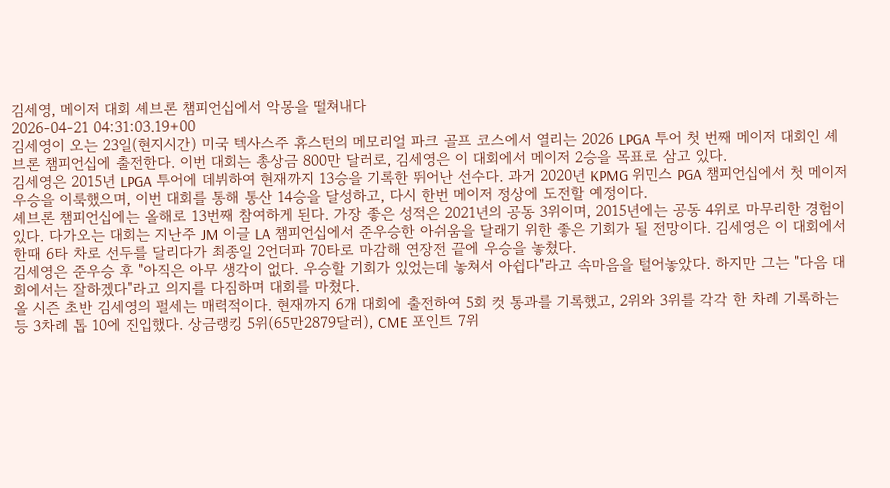김세영, 메이저 대회 셰브론 챔피언십에서 악몽을 떨쳐내다
2026-04-21 04:31:03.19+00
김세영이 오는 23일(현지시간) 미국 텍사스주 휴스턴의 메모리얼 파크 골프 코스에서 열리는 2026 LPGA 투어 첫 번째 메이저 대회인 셰브론 챔피언십에 출전한다. 이번 대회는 총상금 800만 달러로, 김세영은 이 대회에서 메이저 2승을 목표로 삼고 있다.
김세영은 2015년 LPGA 투어에 데뷔하여 현재까지 13승을 기록한 뛰어난 선수다. 과거 2020년 KPMG 위민스 PGA 챔피언십에서 첫 메이저 우승을 이룩했으며, 이번 대회를 통해 통산 14승을 달성하고, 다시 한번 메이저 정상에 도전할 예정이다.
셰브론 챔피언십에는 올해로 13번째 참여하게 된다. 가장 좋은 성적은 2021년의 공동 3위이며, 2015년에는 공동 4위로 마무리한 경험이 있다. 다가오는 대회는 지난주 JM 이글 LA 챔피언십에서 준우승한 아쉬움을 달래기 위한 좋은 기회가 될 전망이다. 김세영은 이 대회에서 한때 6타 차로 선두를 달리다가 최종일 2언더파 70타로 마감해 연장전 끝에 우승을 놓쳤다.
김세영은 준우승 후 "아직은 아무 생각이 없다. 우승할 기회가 있었는데 놓쳐서 아쉽다"라고 속마음을 털어놓았다. 하지만 그는 "다음 대회에서는 잘하겠다"라고 의지를 다짐하며 대회를 마쳤다.
올 시즌 초반 김세영의 펄세는 매력적이다. 현재까지 6개 대회에 출전하여 5회 컷 통과를 기록했고, 2위와 3위를 각각 한 차례 기록하는 등 3차례 톱 10에 진입했다. 상금랭킹 5위(65만2879달러), CME 포인트 7위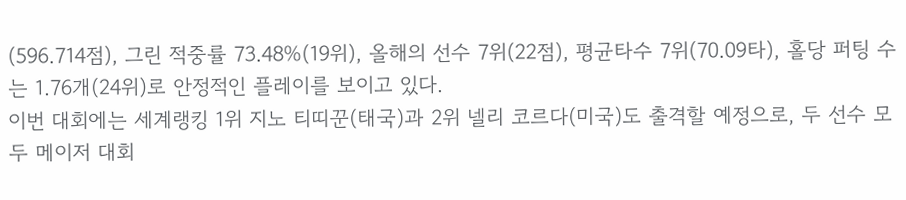(596.714점), 그린 적중률 73.48%(19위), 올해의 선수 7위(22점), 평균타수 7위(70.09타), 홀당 퍼팅 수는 1.76개(24위)로 안정적인 플레이를 보이고 있다.
이번 대회에는 세계랭킹 1위 지노 티띠꾼(태국)과 2위 넬리 코르다(미국)도 출격할 예정으로, 두 선수 모두 메이저 대회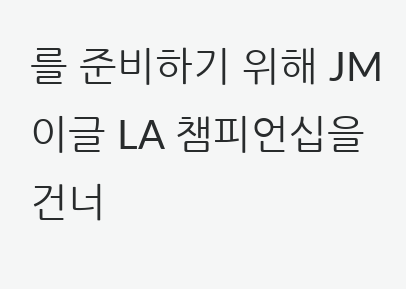를 준비하기 위해 JM 이글 LA 챔피언십을 건너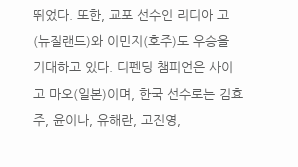뛰었다. 또한, 교포 선수인 리디아 고(뉴질랜드)와 이민지(호주)도 우승을 기대하고 있다. 디펜딩 챔피언은 사이고 마오(일본)이며, 한국 선수로는 김효주, 윤이나, 유해란, 고진영,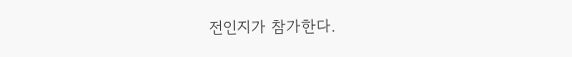전인지가 참가한다.